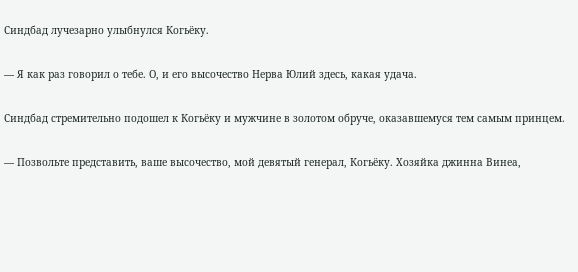Синдбад лучезарно улыбнулся Когьёку.

— Я как раз говорил о тебе. О, и его высочество Нерва Юлий здесь, какая удача.

Синдбад стремительно подошел к Когьёку и мужчине в золотом обруче, оказавшемуся тем самым принцем.

— Позвольте представить, ваше высочество, мой девятый генерал, Когьёку. Хозяйка джинна Винеа,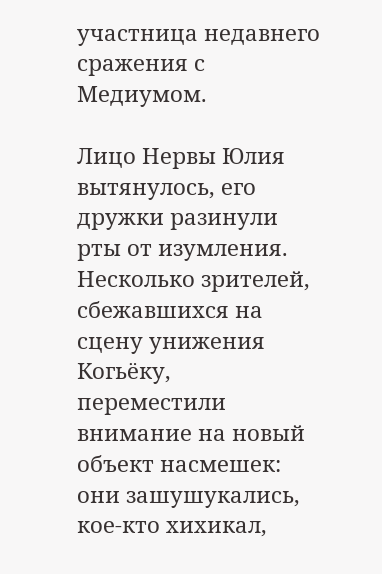участница недавнего сражения с Медиумом.

Лицо Нервы Юлия вытянулось, его дружки разинули рты от изумления. Несколько зрителей, сбежавшихся на сцену унижения Когьёку, переместили внимание на новый объект насмешек: они зашушукались, кое-кто хихикал,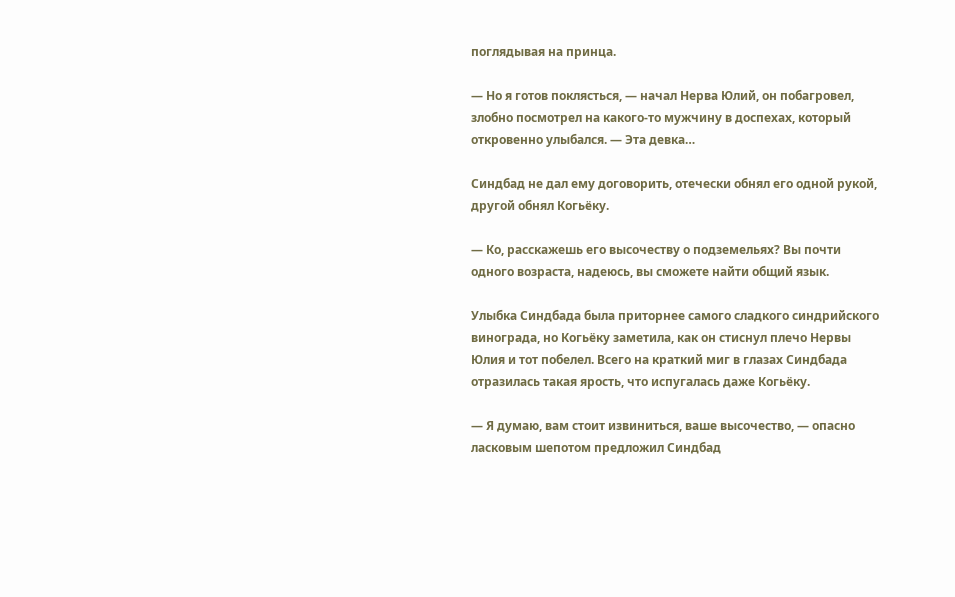поглядывая на принца.

— Но я готов поклясться, — начал Нерва Юлий, он побагровел, злобно посмотрел на какого-то мужчину в доспехах, который откровенно улыбался. — Эта девка…

Синдбад не дал ему договорить, отечески обнял его одной рукой, другой обнял Когьёку.

— Ко, расскажешь его высочеству о подземельях? Вы почти одного возраста, надеюсь, вы сможете найти общий язык.

Улыбка Синдбада была приторнее самого сладкого синдрийского винограда, но Когьёку заметила, как он стиснул плечо Нервы Юлия и тот побелел. Всего на краткий миг в глазах Синдбада отразилась такая ярость, что испугалась даже Когьёку.

— Я думаю, вам стоит извиниться, ваше высочество, — опасно ласковым шепотом предложил Синдбад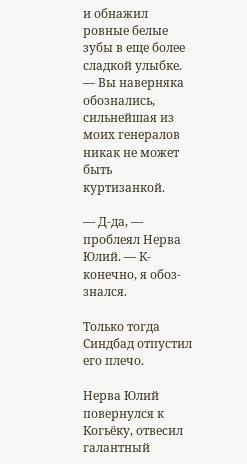и обнажил ровные белые зубы в еще более сладкой улыбке. — Вы наверняка обознались, сильнейшая из моих генералов никак не может быть куртизанкой.

— Д-да, — проблеял Нерва Юлий. — К-конечно, я обоз-знался.

Только тогда Синдбад отпустил его плечо.

Нерва Юлий повернулся к Когьёку, отвесил галантный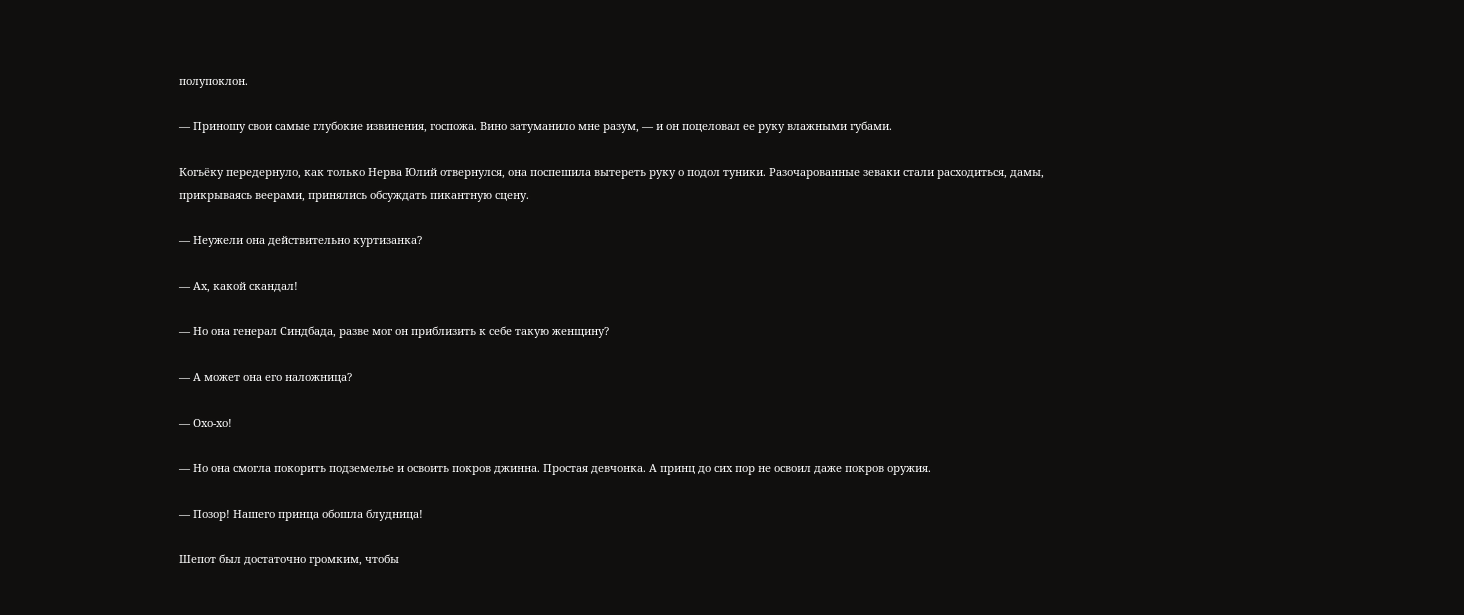полупоклон.

— Приношу свои самые глубокие извинения, госпожа. Вино затуманило мне разум, — и он поцеловал ее руку влажными губами.

Когьёку передернуло, как только Нерва Юлий отвернулся, она поспешила вытереть руку о подол туники. Разочарованные зеваки стали расходиться, дамы, прикрываясь веерами, принялись обсуждать пикантную сцену.

— Неужели она действительно куртизанка?

— Ах, какой скандал!

— Но она генерал Синдбада, разве мог он приблизить к себе такую женщину?

— А может она его наложница?

— Охо-хо!

— Но она смогла покорить подземелье и освоить покров джинна. Простая девчонка. А принц до сих пор не освоил даже покров оружия.

— Позор! Нашего принца обошла блудница!

Шепот был достаточно громким, чтобы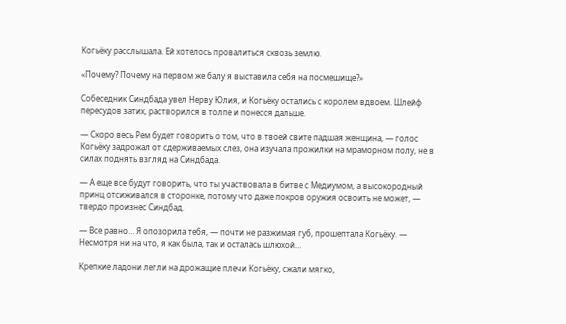Когьёку расслышала. Ей хотелось провалиться сквозь землю.

«Почему? Почему на первом же балу я выставила себя на посмешище?»

Собеседник Синдбада увел Нерву Юлия, и Когьёку остались с королем вдвоем. Шлейф пересудов затих, растворился в толпе и понесся дальше.

— Скоро весь Рем будет говорить о том, что в твоей свите падшая женщина, — голос Когьёку задрожал от сдерживаемых слез, она изучала прожилки на мраморном полу, не в силах поднять взгляд на Синдбада.

— А еще все будут говорить, что ты участвовала в битве с Медиумом, а высокородный принц отсиживался в сторонке, потому что даже покров оружия освоить не может, — твердо произнес Синдбад.

— Все равно… Я опозорила тебя, — почти не разжимая губ, прошептала Когьёку. — Несмотря ни на что, я как была, так и осталась шлюхой…

Крепкие ладони легли на дрожащие плечи Когьёку, сжали мягко,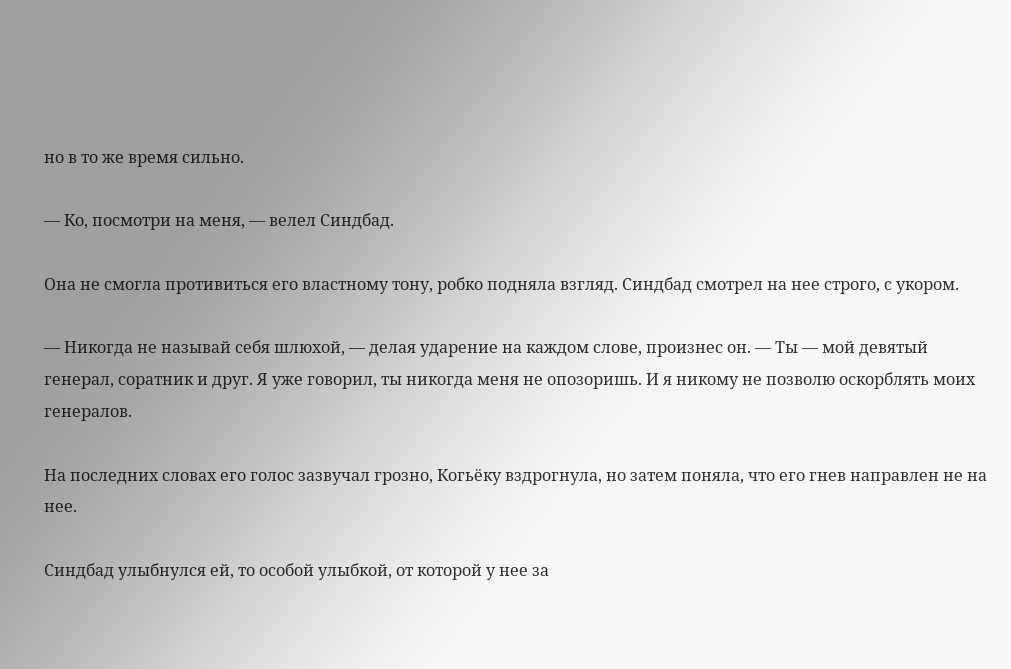но в то же время сильно.

— Ко, посмотри на меня, — велел Синдбад.

Она не смогла противиться его властному тону, робко подняла взгляд. Синдбад смотрел на нее строго, с укором.

— Никогда не называй себя шлюхой, — делая ударение на каждом слове, произнес он. — Ты — мой девятый генерал, соратник и друг. Я уже говорил, ты никогда меня не опозоришь. И я никому не позволю оскорблять моих генералов.

На последних словах его голос зазвучал грозно, Когьёку вздрогнула, но затем поняла, что его гнев направлен не на нее.

Синдбад улыбнулся ей, то особой улыбкой, от которой у нее за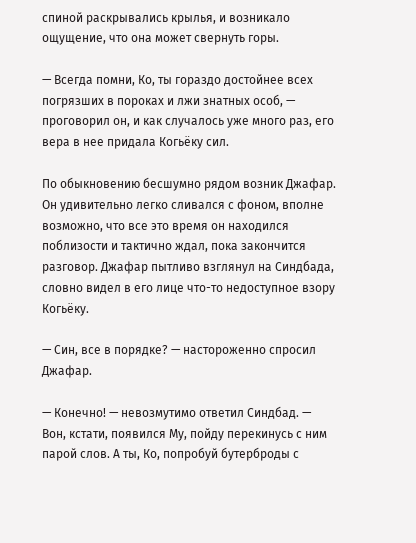спиной раскрывались крылья, и возникало ощущение, что она может свернуть горы.

— Всегда помни, Ко, ты гораздо достойнее всех погрязших в пороках и лжи знатных особ, — проговорил он, и как случалось уже много раз, его вера в нее придала Когьёку сил.

По обыкновению бесшумно рядом возник Джафар. Он удивительно легко сливался с фоном, вполне возможно, что все это время он находился поблизости и тактично ждал, пока закончится разговор. Джафар пытливо взглянул на Синдбада, словно видел в его лице что-то недоступное взору Когьёку.

— Син, все в порядке? — настороженно спросил Джафар.

— Конечно! — невозмутимо ответил Синдбад. — Вон, кстати, появился Му, пойду перекинусь с ним парой слов. А ты, Ко, попробуй бутерброды с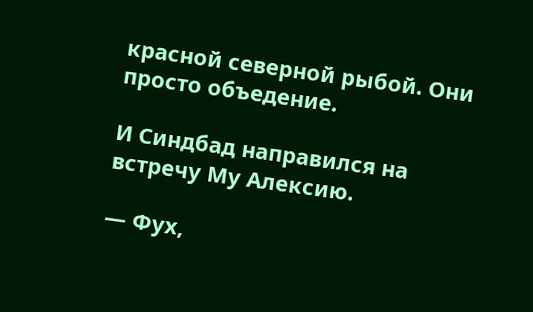красной северной рыбой. Они просто объедение.

И Синдбад направился на встречу Му Алексию.

— Фух,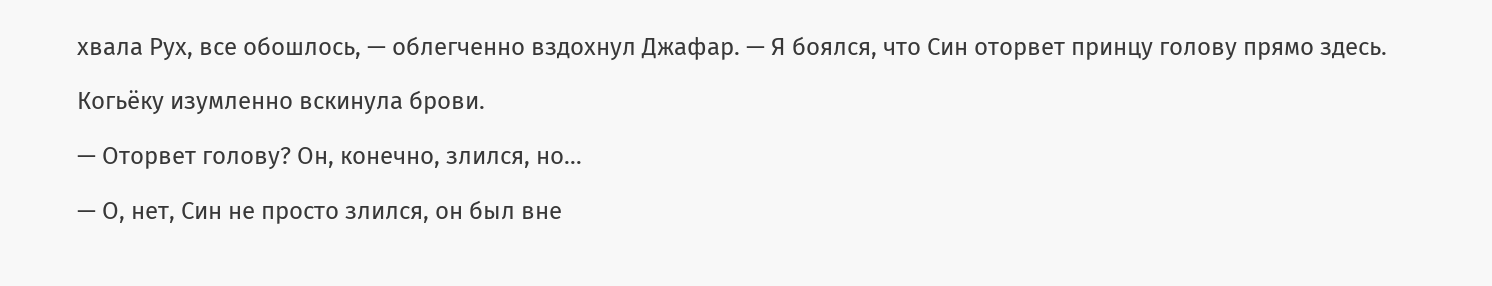хвала Рух, все обошлось, — облегченно вздохнул Джафар. — Я боялся, что Син оторвет принцу голову прямо здесь.

Когьёку изумленно вскинула брови.

— Оторвет голову? Он, конечно, злился, но…

— О, нет, Син не просто злился, он был вне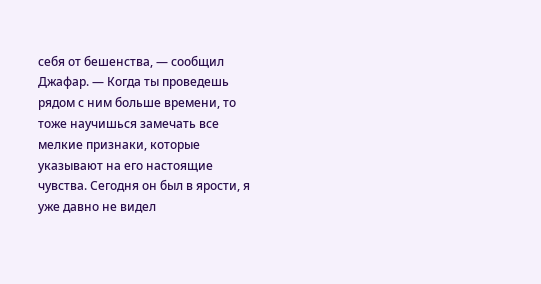себя от бешенства, — сообщил Джафар. — Когда ты проведешь рядом с ним больше времени, то тоже научишься замечать все мелкие признаки, которые указывают на его настоящие чувства. Сегодня он был в ярости, я уже давно не видел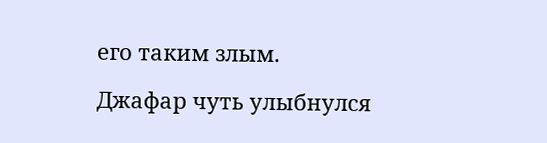его таким злым.

Джафар чуть улыбнулся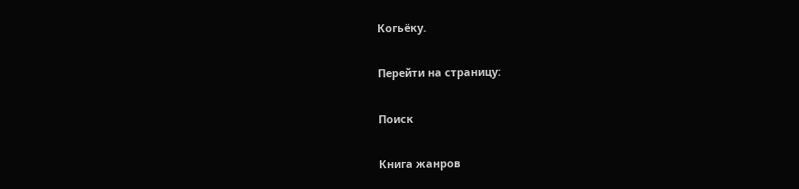Когьёку.

Перейти на страницу:

Поиск

Книга жанров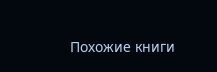Похожие книги